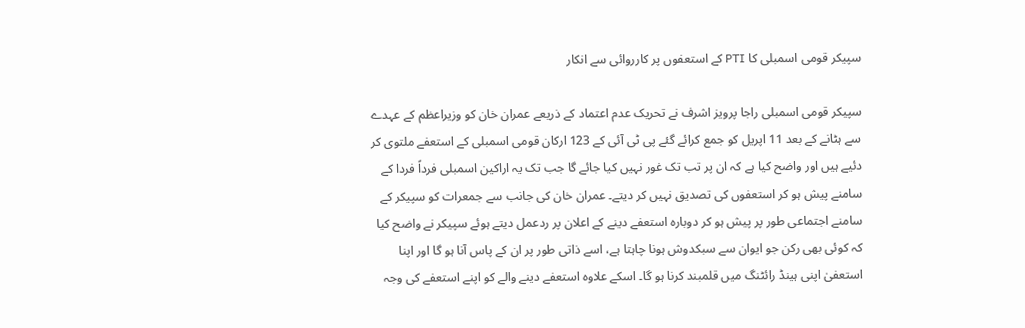سپیکر قومی اسمبلی کا PTI کے استعفوں پر کارروائی سے انکار

سپیکر قومی اسمبلی راجا پرویز اشرف نے تحریک عدم اعتماد کے ذریعے عمران خان کو وزیراعظم کے عہدے سے ہٹانے کے بعد 11 اپریل کو جمع کرائے گئے پی ٹی آئی کے 123 ارکان قومی اسمبلی کے استعفے ملتوی کر دئیے ہیں اور واضح کیا ہے کہ ان پر تب تک غور نہیں کیا جائے گا جب تک یہ اراکین اسمبلی فرداً فردا کے سامنے پیش ہو کر استعفوں کی تصدیق نہیں کر دیتے۔ عمران خان کی جانب سے جمعرات کو سپیکر کے سامنے اجتماعی طور پر پیش ہو کر دوبارہ استعفے دینے کے اعلان پر ردعمل دیتے ہوئے سپیکر نے واضح کیا کہ کوئی بھی رکن جو ایوان سے سبکدوش ہونا چاہتا ہے، اسے ذاتی طور پر ان کے پاس آنا ہو گا اور اپنا استعفیٰ اپنی ہینڈ رائٹنگ میں قلمبند کرنا ہو گا۔ اسکے علاوہ استعفے دینے والے کو اپنے استعفے کی وجہ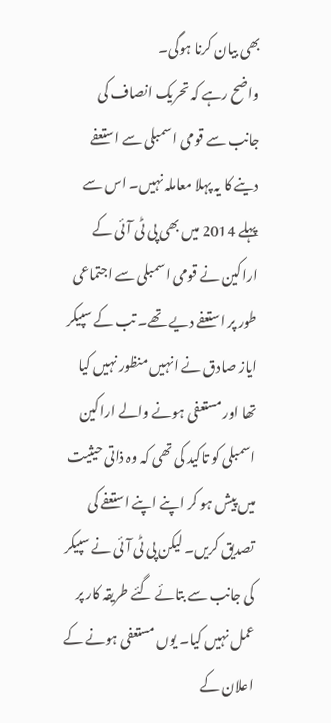بھی بیان کرنا ہوگی۔
واضح رہے کہ تحریک انصاف کی جانب سے قومی اسمبلی سے استعفے دینے کا یہ پہلا معاملہ نہیں۔ اس سے پہلے 2014 میں بھی پی ٹی آئی کے اراکین نے قومی اسمبلی سے اجتماعی طور پر استعفے دیے تھے۔ تب کے سپیکر ایاز صادق نے انہیں منظور نہیں کیا تھا اور مستعفی ہونے والے اراکین اسمبلی کو تاکید کی تھی کہ وہ ذاتی حیثیت میں پیش ہو کر اپنے اپنے استعفے کی تصدیق کریں۔ لیکن پی ٹی آئی نے سپیکر کی جانب سے بتائے گئے طریقہ کار پر عمل نہیں کیا۔ یوں مستعفی ہونے کے اعلان کے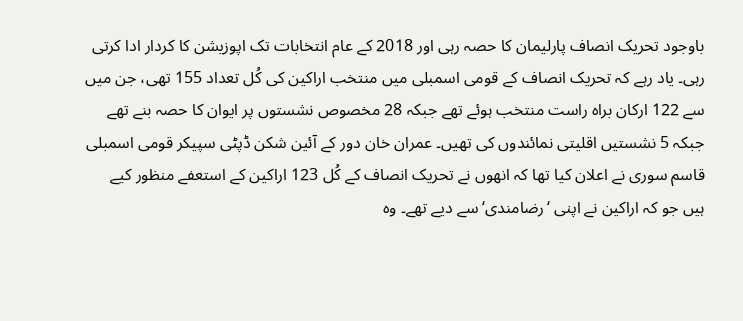باوجود تحریک انصاف پارلیمان کا حصہ رہی اور 2018 کے عام انتخابات تک اپوزیشن کا کردار ادا کرتی رہی۔ یاد رہے کہ تحریک انصاف کے قومی اسمبلی میں منتخب اراکین کی کُل تعداد 155 تھی، جن میں سے 122 ارکان براہ راست منتخب ہوئے تھے جبکہ 28 مخصوص نشستوں پر ایوان کا حصہ بنے تھے جبکہ 5 نشستیں اقلیتی نمائندوں کی تھیں۔ عمران خان دور کے آئین شکن ڈپٹی سپیکر قومی اسمبلی قاسم سوری نے اعلان کیا تھا کہ انھوں نے تحریک انصاف کے کُل 123 اراکین کے استعفے منظور کیے ہیں جو کہ اراکین نے اپنی ‘رضامندی‘ سے دیے تھے۔ وہ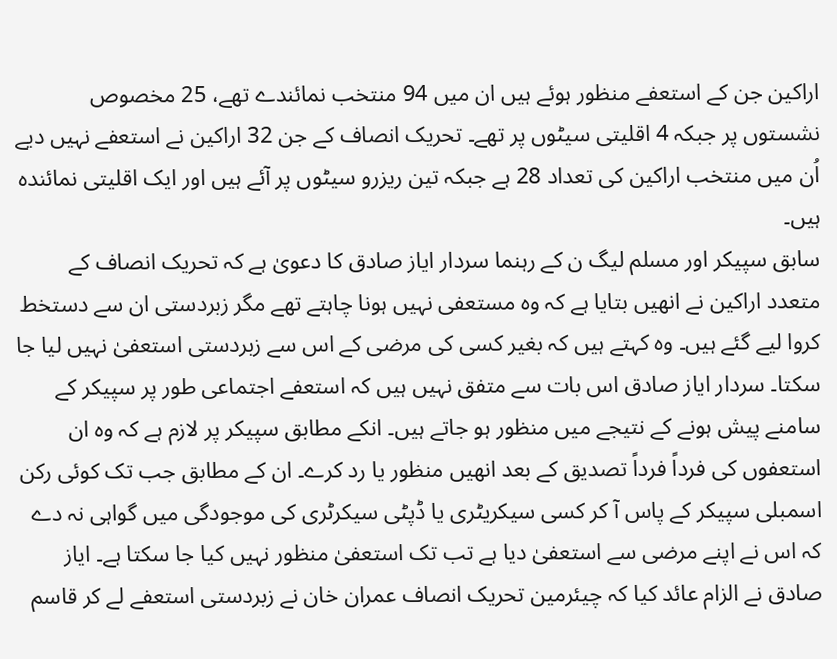اراکین جن کے استعفے منظور ہوئے ہیں ان میں 94 منتخب نمائندے تھے، 25 مخصوص نشستوں پر جبکہ 4 اقلیتی سیٹوں پر تھے۔ تحریک انصاف کے جن 32 اراکین نے استعفے نہیں دیے اُن میں منتخب اراکین کی تعداد 28 ہے جبکہ تین ریزرو سیٹوں پر آئے ہیں اور ایک اقلیتی نمائندہ ہیں۔
سابق سپیکر اور مسلم لیگ ن کے رہنما سردار ایاز صادق کا دعویٰ ہے کہ تحریک انصاف کے متعدد اراکین نے انھیں بتایا ہے کہ وہ مستعفی نہیں ہونا چاہتے تھے مگر زبردستی ان سے دستخط کروا لیے گئے ہیں۔ وہ کہتے ہیں کہ بغیر کسی کی مرضی کے اس سے زبردستی استعفیٰ نہیں لیا جا سکتا۔ سردار ایاز صادق اس بات سے متفق نہیں ہیں کہ استعفے اجتماعی طور پر سپیکر کے سامنے پیش ہونے کے نتیجے میں منظور ہو جاتے ہیں۔ انکے مطابق سپیکر پر لازم ہے کہ وہ ان استعفوں کی فرداً فرداً تصدیق کے بعد انھیں منظور یا رد کرے۔ ان کے مطابق جب تک کوئی رکن اسمبلی سپیکر کے پاس آ کر کسی سیکریٹری یا ڈپٹی سیکرٹری کی موجودگی میں گواہی نہ دے کہ اس نے اپنے مرضی سے استعفیٰ دیا ہے تب تک استعفیٰ منظور نہیں کیا جا سکتا ہے۔ ایاز صادق نے الزام عائد کیا کہ چیئرمین تحریک انصاف عمران خان نے زبردستی استعفے لے کر قاسم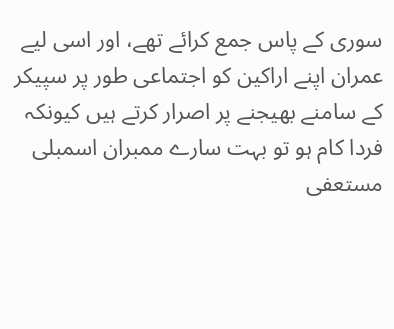سوری کے پاس جمع کرائے تھے، اور اسی لیے عمران اپنے اراکین کو اجتماعی طور پر سپیکر کے سامنے بھیجنے پر اصرار کرتے ہیں کیونکہ فردا کام ہو تو بہت سارے ممبران اسمبلی مستعفی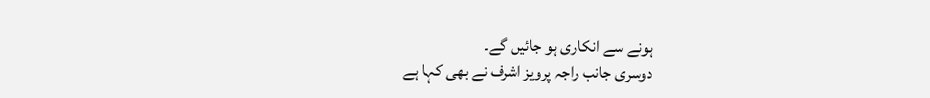ہونے سے انکاری ہو جائیں گے۔
دوسری جانب راجہ پرویز اشرف نے بھی کہا ہے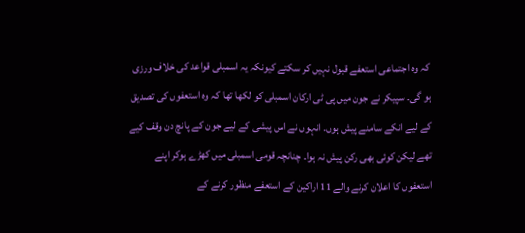کہ وہ اجتماعی استعفے قبول نہیں کر سکتے کیونکہ یہ اسمبلی قواعد کی خلاف ورزی ہو گی۔ سپیکر نے جون میں پی ٹی ارکان اسمبلی کو لکھا تھا کہ وہ استعفوں کی تصدیق کے لیے انکے سامنے پیش ہوں۔ انہوں نے اس پیشی کے لیے جون کے پانچ دن وقف کیے تھے لیکن کوئی بھی رکن پیش نہ ہوا۔ چنانچہ قومی اسمبلی میں کھڑے ہوکر اپنے استعفوں کا اعلان کرنے والے 11 اراکین کے استعفے منظور کرنے کے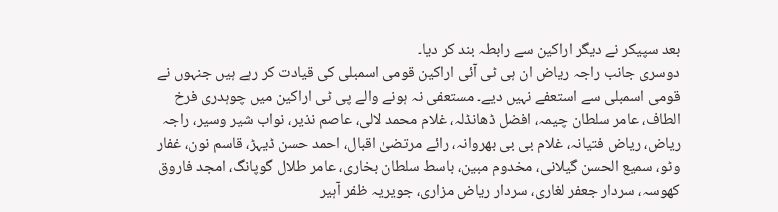بعد سپیکر نے دیگر اراکین سے رابطہ بند کر دیا۔
دوسری جانب راجہ ریاض ان ہی ٹی آئی اراکین قومی اسمبلی کی قیادت کر رہے ہیں جنہوں نے قومی اسمبلی سے استعفے نہیں دیے۔ مستعفی نہ ہونے والے پی ٹی اراکین میں چوہدری فرخ الطاف، عامر سلطان چیمہ، افضل ڈھانڈلہ، غلام محمد لالی، عاصم نذیر، نواب شیر وسیر، راجہ ریاض، ریاض فتیانہ، غلام بی بی بھروانہ، رائے مرتضیٰ اقبال، احمد حسن ڈیہڑ، قاسم نون، غفار وٹو، سمیع الحسن گیلانی، مخدوم مبین، باسط سلطان بخاری، عامر طلال گوپانگ، امجد فاروق کھوسہ، سردار جعفر لغاری، سردار ریاض مزاری، جویریہ ظفر آہیر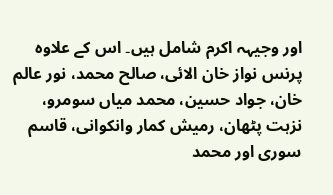اور وجیہہ اکرم شامل ہیں۔ اس کے علاوہ پرنس نواز خان الائی، صالح محمد، نور عالم خان، جواد حسین، محمد میاں سومرو، نزہت پٹھان، رمیش کمار وانکوانی، قاسم سوری اور محمد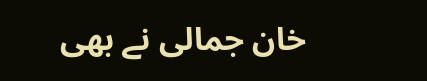خان جمالی نے بھی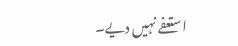استعفے نہیں دیے۔